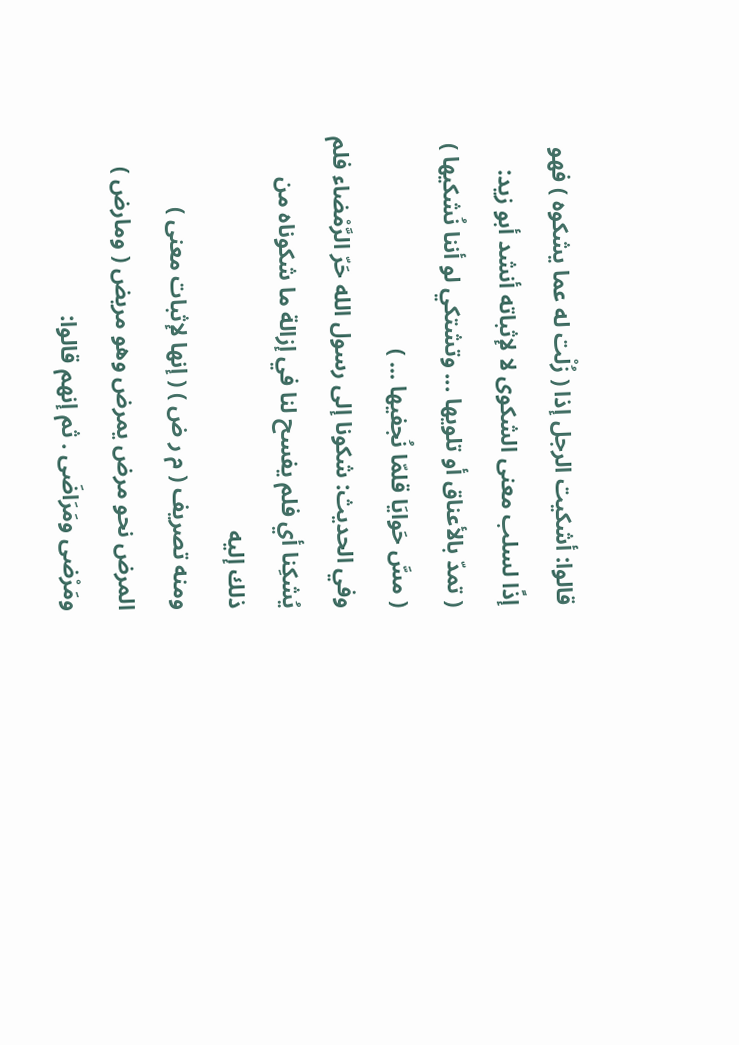قالوا: أشكيت الرجل إذا ( زُلْت له عما يشكوه ) فهو إذًا لسلب معنى الشكوى لا لإثباته أنشد أبو زيد:
( تمدّ بالأعناق أو تلويها ... وتشتكي لو أننا نُشكيها )
( مسَّ حَوايَا قلمّا نُجفيها ... )
وفي الحديث: شكونا إلى رسول الله حَرّ الرَّمْضاء فلم يُشكِنا أي فلم يفسح لنا في إزالة ما شكوناه من ذلك إليه
ومنه تصريف ( م ر ض ) ( إنها لإثبات معنى ) المرض نحو مرض يمرض وهو مريض ( ومارض ) ومَرْضى ومَرَاضَى . ثم إنهم قالوا: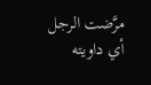مرَّضت الرجل أي داويته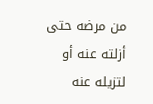من مرضه حتى أزلته عنه أو لتزيله عنه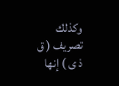وكذلك تصريف ( ق ذ ى ) إنها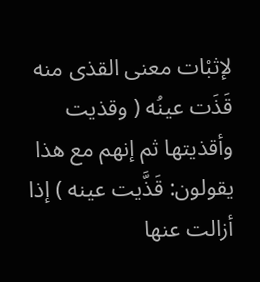لإثبْات معنى القذى منه قَذَت عينُه ( وقذيت وأقذيتها ثم إنهم مع هذا يقولون: قَذَّيت عينه ) إذا أزالت عنها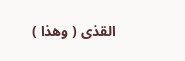القذى ( وهذا )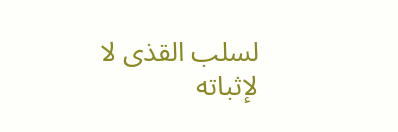لسلب القذى لا لإثباته